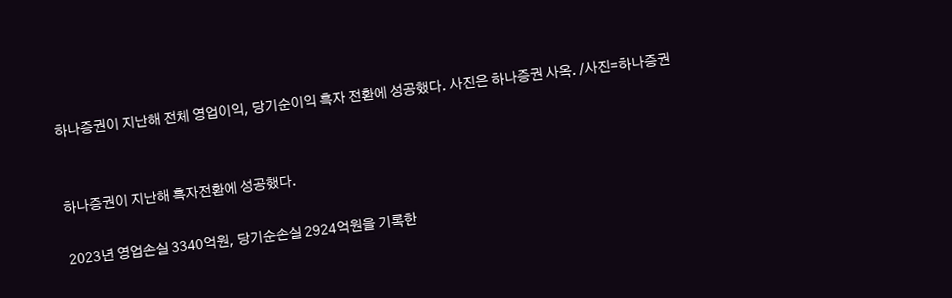하나증권이 지난해 전체 영업이익, 당기순이익 흑자 전환에 성공했다. 사진은 하나증권 사옥. /사진=하나증권


하나증권이 지난해 흑자전환에 성공했다.

2023년 영업손실 3340억원, 당기순손실 2924억원을 기록한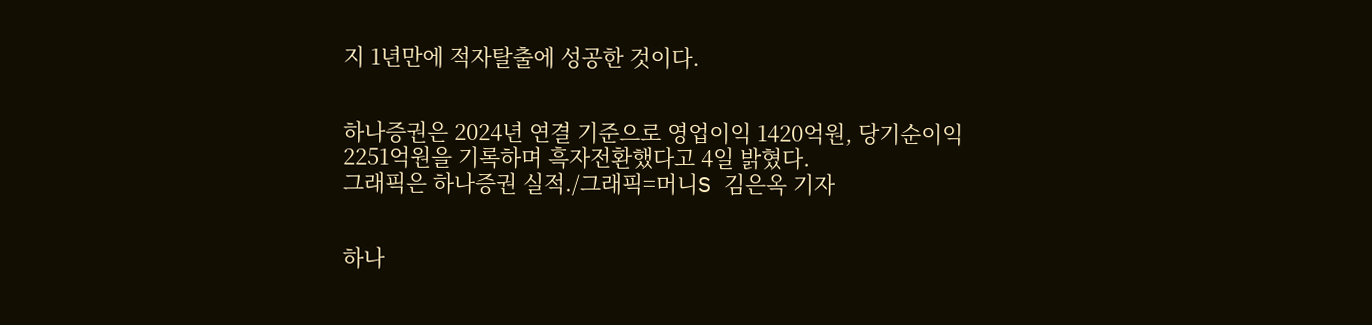지 1년만에 적자탈출에 성공한 것이다.


하나증권은 2024년 연결 기준으로 영업이익 1420억원, 당기순이익 2251억원을 기록하며 흑자전환했다고 4일 밝혔다.
그래픽은 하나증권 실적./그래픽=머니S 김은옥 기자


하나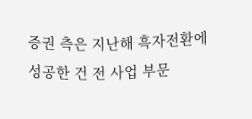증권 측은 지난해 흑자전환에 성공한 건 전 사업 부문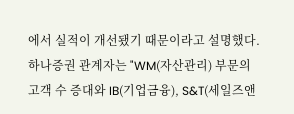에서 실적이 개선됐기 때문이라고 설명했다. 하나증권 관계자는 "WM(자산관리) 부문의 고객 수 증대와 IB(기업금융), S&T(세일즈앤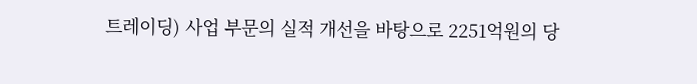트레이딩) 사업 부문의 실적 개선을 바탕으로 2251억원의 당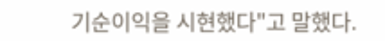기순이익을 시현했다"고 말했다.